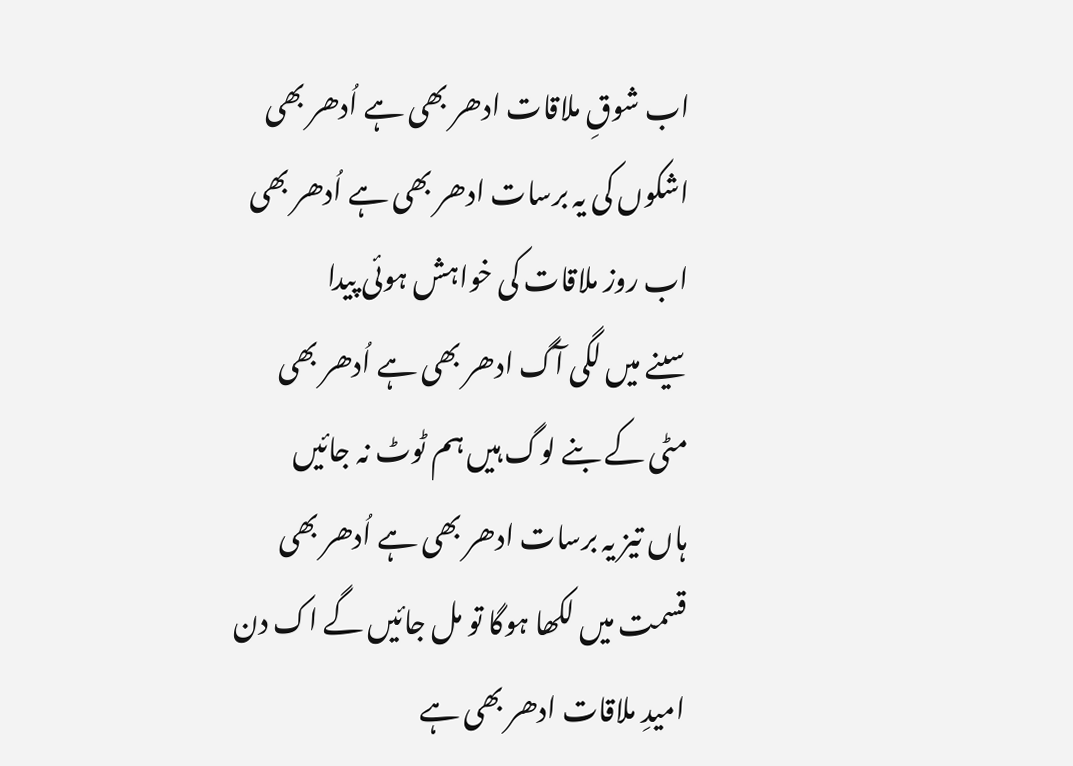اب شوقِ ملاقات ادھر بھی ہے اُدھر بھی
اشکوں کی یہ برسات ادھر بھی ہے اُدھر بھی
اب روز ملاقات کی خواہش ہوئی پیدا
سینے میں لگی آگ ادھر بھی ہے اُدھر بھی
مٹی کے بنے لوگ ہیں ہم ٹوٹ نہ جائیں
ہاں تیز یہ برسات ادھر بھی ہے اُدھر بھی
قسمت میں لکھا ہوگا تو مل جائیں گے اک دن
امیدِ ملاقات ادھر بھی ہے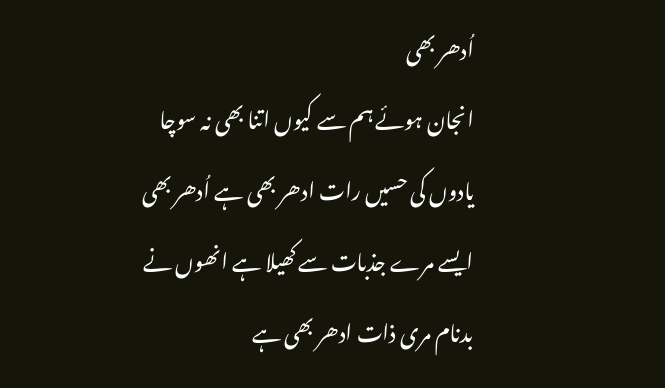اُدھر بھی
انجان ہوئے ہم سے کیوں اتنا بھی نہ سوچا
یادوں کی حسیں رات ادھر بھی ہے اُدھر بھی
ایسے مرے جذبات سے کھیلا ہے انھوں نے
بدنام مری ذات ادھر بھی ہے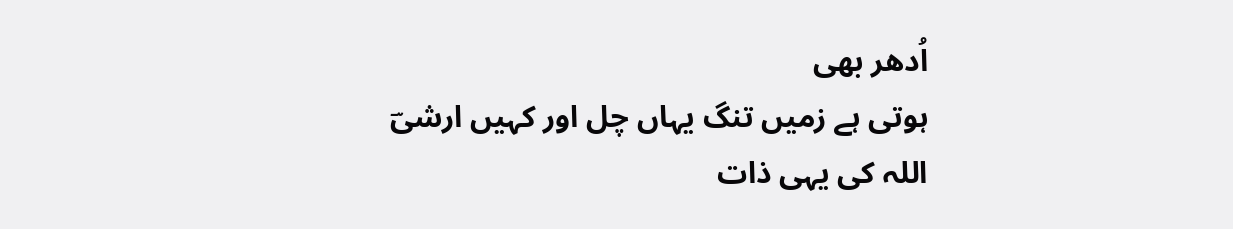اُدھر بھی
ہوتی ہے زمیں تنگ یہاں چل اور کہیں ارشیؔ
اللہ کی یہی ذات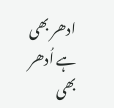ادھر بھی ہے اُدھر بھی